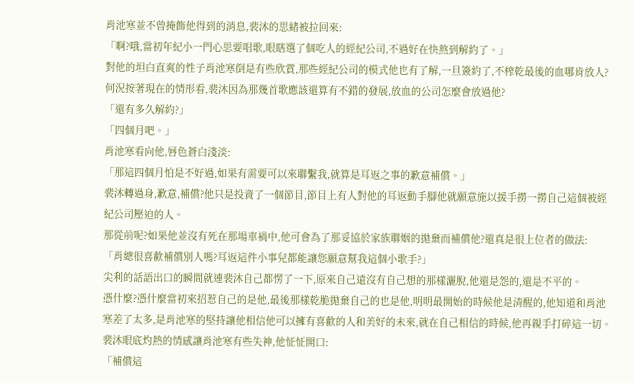肖池寒並不曾掩飾他得到的消息,裴沐的思緒被拉回來:
「啊?哦,當初年紀小一門心思要唱歌,眼瞎選了個吃人的經紀公司,不過好在快熬到解約了。」
對他的坦白直爽的性子肖池寒倒是有些欣賞,那些經紀公司的模式他也有了解,一旦簽約了,不榨乾最後的血哪肯放人?何況按著現在的情形看,裴沐因為那幾首歌應該還算有不錯的發展,放血的公司怎麼會放過他?
「還有多久解約?」
「四個月吧。」
肖池寒看向他,唇色蒼白淺淡:
「那這四個月怕是不好過,如果有需要可以來聯繫我,就算是耳返之事的歉意補償。」
裴沐轉過身,歉意,補償?他只是投資了一個節目,節目上有人對他的耳返動手腳他就願意施以援手撈一撈自己這個被經紀公司壓迫的人。
那從前呢?如果他並沒有死在那場車禍中,他可會為了那妥協於家族聯姻的拋棄而補償他?還真是很上位者的做法:
「肖總很喜歡補償別人嗎?耳返這件小事兒都能讓您願意幫我這個小歌手?」
尖利的話語出口的瞬間就連裴沐自己都愣了一下,原來自己遠沒有自己想的那樣灑脫,他還是怨的,還是不平的。
憑什麼?憑什麼當初來招惹自己的是他,最後那樣乾脆拋棄自己的也是他,明明最開始的時候他是清醒的,他知道和肖池寒差了太多,是肖池寒的堅持讓他相信他可以擁有喜歡的人和美好的未來,就在自己相信的時候,他再親手打碎這一切。
裴沐眼底灼熱的情感讓肖池寒有些失神,他怔怔開口:
「補償這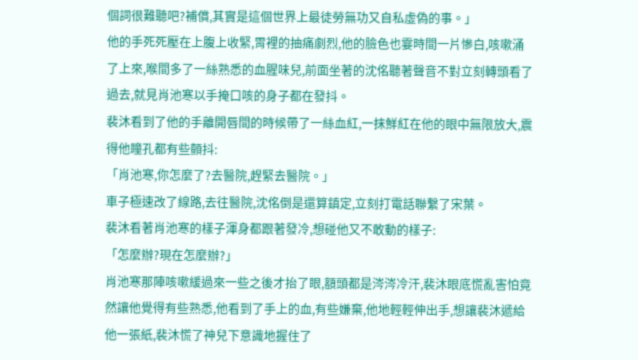個詞很難聽吧?補償,其實是這個世界上最徒勞無功又自私虛偽的事。」
他的手死死壓在上腹上收緊,胃裡的抽痛劇烈,他的臉色也霎時間一片慘白,咳嗽涌了上來,喉間多了一絲熟悉的血腥味兒,前面坐著的沈佲聽著聲音不對立刻轉頭看了過去,就見肖池寒以手掩口咳的身子都在發抖。
裴沐看到了他的手離開唇間的時候帶了一絲血紅,一抹鮮紅在他的眼中無限放大,震得他瞳孔都有些顫抖:
「肖池寒,你怎麼了?去醫院,趕緊去醫院。」
車子極速改了線路,去往醫院,沈佲倒是還算鎮定,立刻打電話聯繫了宋葉。
裴沐看著肖池寒的樣子渾身都跟著發冷,想碰他又不敢動的樣子:
「怎麼辦?現在怎麼辦?」
肖池寒那陣咳嗽緩過來一些之後才抬了眼,額頭都是涔涔冷汗,裴沐眼底慌亂害怕竟然讓他覺得有些熟悉,他看到了手上的血,有些嫌棄,他地輕輕伸出手,想讓裴沐遞給他一張紙,裴沐慌了神兒下意識地握住了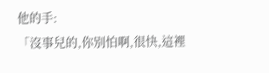他的手:
「沒事兒的,你別怕啊,很快,這裡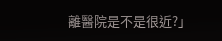離醫院是不是很近?」